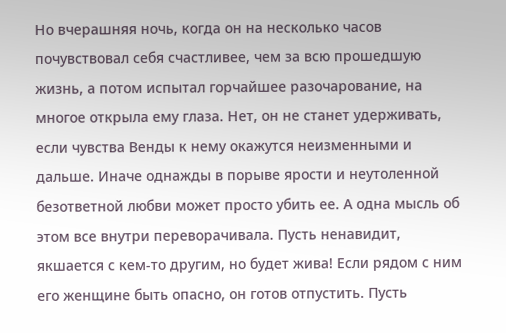Но вчерашняя ночь, когда он на несколько часов почувствовал себя счастливее, чем за всю прошедшую жизнь, а потом испытал горчайшее разочарование, на многое открыла ему глаза. Нет, он не станет удерживать, если чувства Венды к нему окажутся неизменными и дальше. Иначе однажды в порыве ярости и неутоленной безответной любви может просто убить ее. А одна мысль об этом все внутри переворачивала. Пусть ненавидит, якшается с кем-то другим, но будет жива! Если рядом с ним его женщине быть опасно, он готов отпустить. Пусть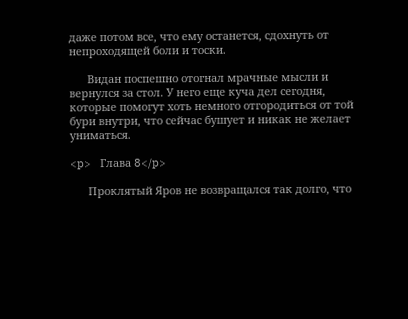даже потом все, что ему останется, сдохнуть от непроходящей боли и тоски.

      Видан поспешно отогнал мрачные мысли и вернулся за стол. У него еще куча дел сегодня, которые помогут хоть немного отгородиться от той бури внутри, что сейчас бушует и никак не желает униматься.

<p>   Глава 8</p>

      Проклятый Яров не возвращался так долго, что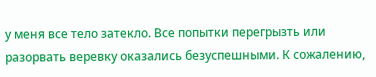у меня все тело затекло. Все попытки перегрызть или разорвать веревку оказались безуспешными. К сожалению,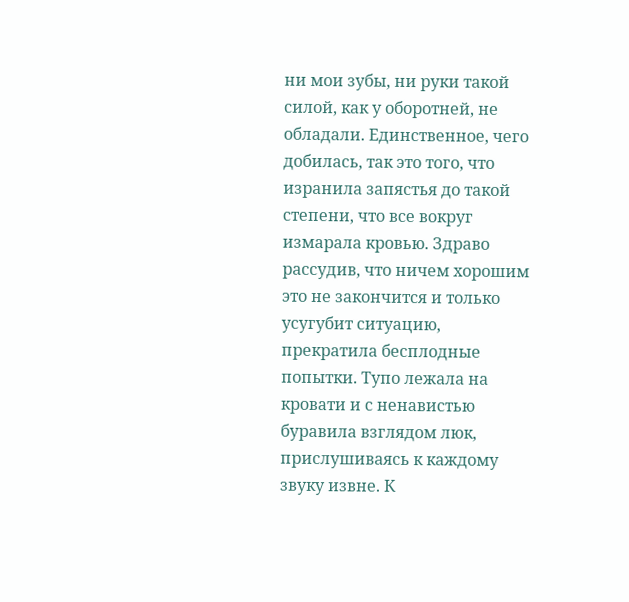ни мои зубы, ни руки такой силой, как у оборотней, не обладали. Единственное, чего добилась, так это того, что изранила запястья до такой степени, что все вокруг измарала кровью. Здраво рассудив, что ничем хорошим это не закончится и только усугубит ситуацию, прекратила бесплодные попытки. Тупо лежала на кровати и с ненавистью буравила взглядом люк, прислушиваясь к каждому звуку извне. К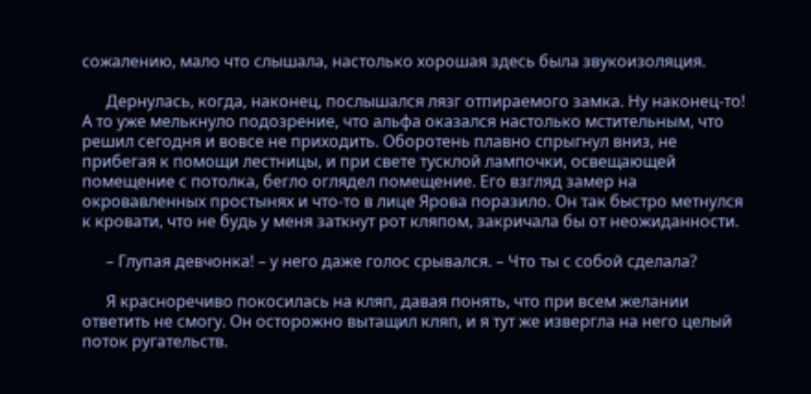сожалению, мало что слышала, настолько хорошая здесь была звукоизоляция.

      Дернулась, когда, наконец, послышался лязг отпираемого замка. Ну наконец-то! А то уже мелькнуло подозрение, что альфа оказался настолько мстительным, что решил сегодня и вовсе не приходить. Оборотень плавно спрыгнул вниз, не прибегая к помощи лестницы, и при свете тусклой лампочки, освещающей помещение с потолка, бегло оглядел помещение. Его взгляд замер на окровавленных простынях и что-то в лице Ярова поразило. Он так быстро метнулся к кровати, что не будь у меня заткнут рот кляпом, закричала бы от неожиданности.

      – Глупая девчонка! – у него даже голос срывался. – Что ты с собой сделала?

      Я красноречиво покосилась на кляп, давая понять, что при всем желании ответить не смогу. Он осторожно вытащил кляп, и я тут же извергла на него целый поток ругательств.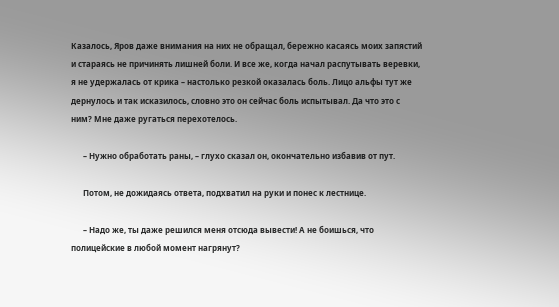Казалось, Яров даже внимания на них не обращал, бережно касаясь моих запястий и стараясь не причинять лишней боли. И все же, когда начал распутывать веревки, я не удержалась от крика – настолько резкой оказалась боль. Лицо альфы тут же дернулось и так исказилось, словно это он сейчас боль испытывал. Да что это с ним? Мне даже ругаться перехотелось.

      – Нужно обработать раны, – глухо сказал он, окончательно избавив от пут.

      Потом, не дожидаясь ответа, подхватил на руки и понес к лестнице.

      – Надо же, ты даже решился меня отсюда вывести! А не боишься, что полицейские в любой момент нагрянут?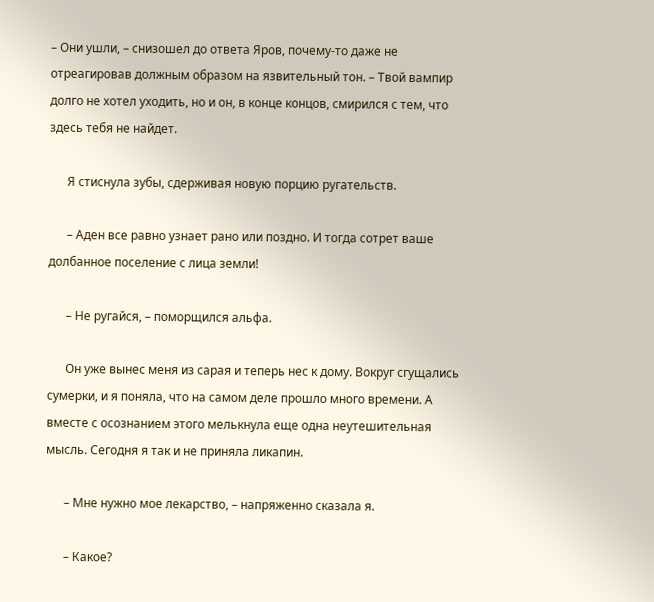– Они ушли, – снизошел до ответа Яров, почему-то даже не отреагировав должным образом на язвительный тон. – Твой вампир долго не хотел уходить, но и он, в конце концов, смирился с тем, что здесь тебя не найдет.

      Я стиснула зубы, сдерживая новую порцию ругательств.

      – Аден все равно узнает рано или поздно. И тогда сотрет ваше долбанное поселение с лица земли!

      – Не ругайся, – поморщился альфа.

      Он уже вынес меня из сарая и теперь нес к дому. Вокруг сгущались сумерки, и я поняла, что на самом деле прошло много времени. А вместе с осознанием этого мелькнула еще одна неутешительная мысль. Сегодня я так и не приняла ликапин.

      – Мне нужно мое лекарство, – напряженно сказала я.

      – Какое?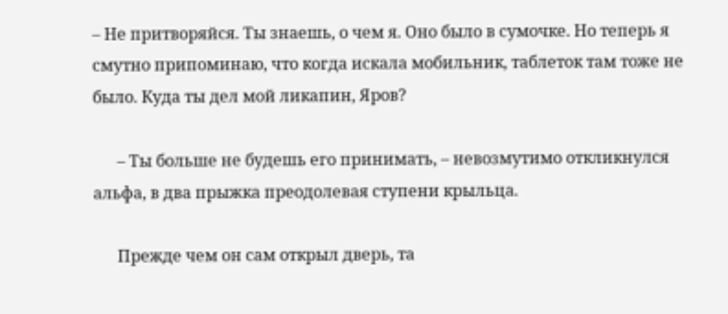– Не притворяйся. Ты знаешь, о чем я. Оно было в сумочке. Но теперь я смутно припоминаю, что когда искала мобильник, таблеток там тоже не было. Куда ты дел мой ликапин, Яров?

      – Ты больше не будешь его принимать, – невозмутимо откликнулся альфа, в два прыжка преодолевая ступени крыльца.

      Прежде чем он сам открыл дверь, та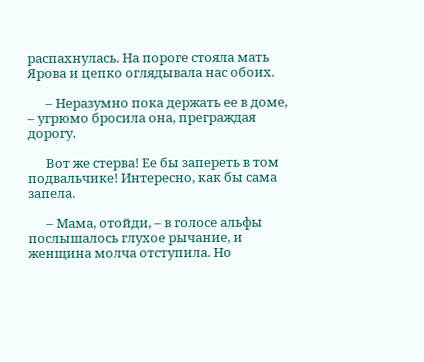распахнулась. На пороге стояла мать Ярова и цепко оглядывала нас обоих.

      – Неразумно пока держать ее в доме, – угрюмо бросила она, преграждая дорогу.

      Вот же стерва! Ее бы запереть в том подвальчике! Интересно, как бы сама запела.

      – Мама, отойди, – в голосе альфы послышалось глухое рычание, и женщина молча отступила. Но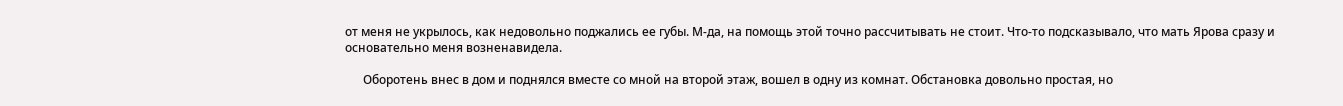от меня не укрылось, как недовольно поджались ее губы. М-да, на помощь этой точно рассчитывать не стоит. Что-то подсказывало, что мать Ярова сразу и основательно меня возненавидела.

      Оборотень внес в дом и поднялся вместе со мной на второй этаж, вошел в одну из комнат. Обстановка довольно простая, но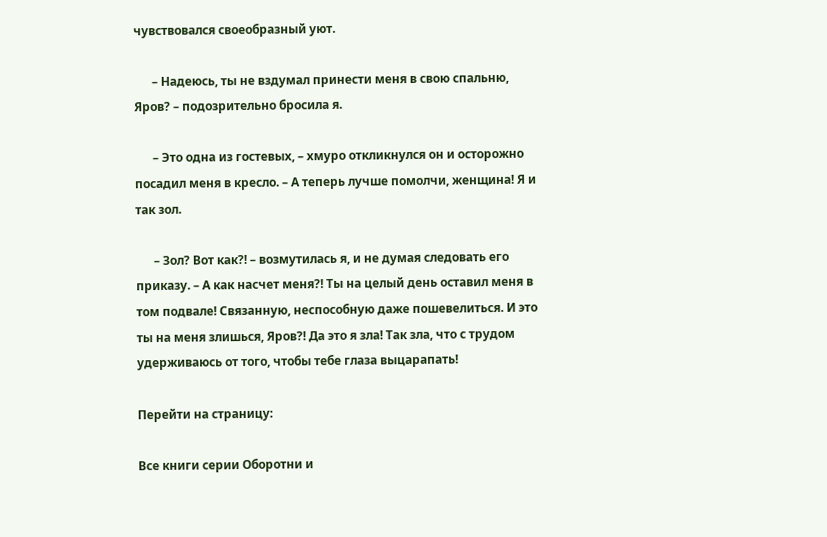чувствовался своеобразный уют.

      – Надеюсь, ты не вздумал принести меня в свою спальню, Яров? – подозрительно бросила я.

      – Это одна из гостевых, – хмуро откликнулся он и осторожно посадил меня в кресло. – А теперь лучше помолчи, женщина! Я и так зол.

      – Зол? Вот как?! – возмутилась я, и не думая следовать его приказу. – А как насчет меня?! Ты на целый день оставил меня в том подвале! Связанную, неспособную даже пошевелиться. И это ты на меня злишься, Яров?! Да это я зла! Так зла, что с трудом удерживаюсь от того, чтобы тебе глаза выцарапать!

Перейти на страницу:

Все книги серии Оборотни и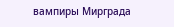вампиры Мирграда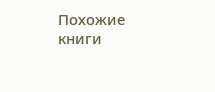Похожие книги